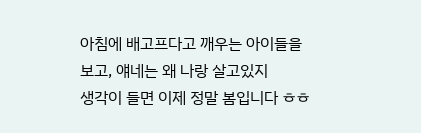아침에 배고프다고 깨우는 아이들을 보고, 얘네는 왜 나랑 살고있지
생각이 들면 이제 정말 봄입니다 ㅎㅎ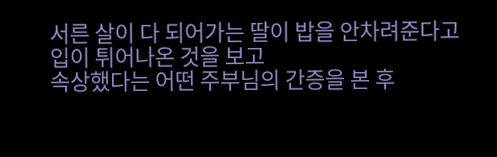서른 살이 다 되어가는 딸이 밥을 안차려준다고 입이 튀어나온 것을 보고
속상했다는 어떤 주부님의 간증을 본 후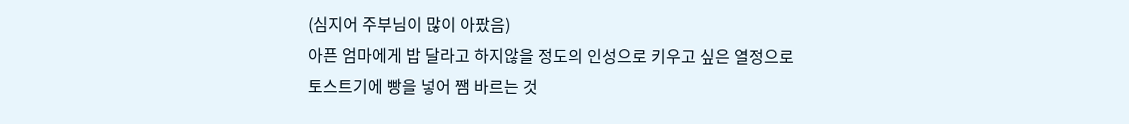(심지어 주부님이 많이 아팠음)
아픈 엄마에게 밥 달라고 하지않을 정도의 인성으로 키우고 싶은 열정으로
토스트기에 빵을 넣어 쨈 바르는 것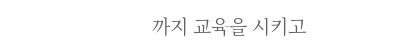까지 교육을 시키고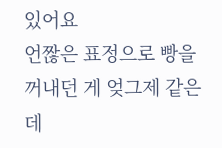있어요
언짢은 표정으로 빵을 꺼내던 게 엊그제 같은데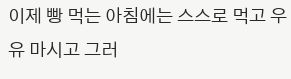이제 빵 먹는 아침에는 스스로 먹고 우유 마시고 그러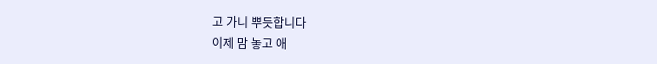고 가니 뿌듯합니다
이제 맘 놓고 애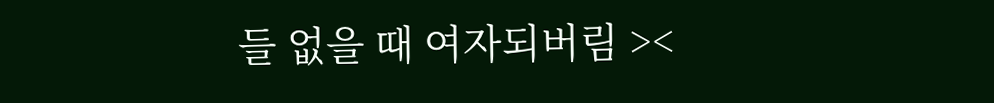들 없을 때 여자되버림 ><